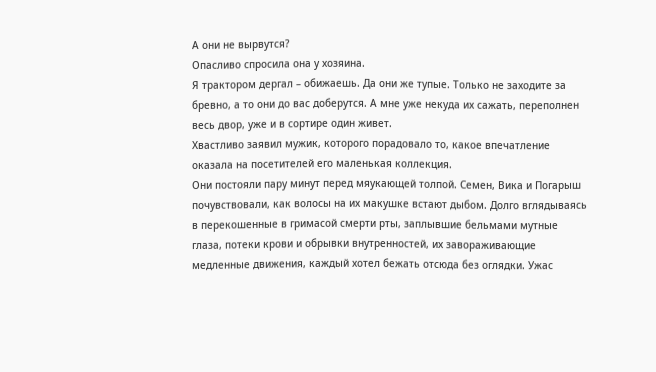А они не вырвутся?
Опасливо спросила она у хозяина.
Я трактором дергал – обижаешь. Да они же тупые. Только не заходите за бревно, а то они до вас доберутся. А мне уже некуда их сажать, переполнен весь двор, уже и в сортире один живет.
Хвастливо заявил мужик, которого порадовало то, какое впечатление оказала на посетителей его маленькая коллекция.
Они постояли пару минут перед мяукающей толпой. Семен, Вика и Погарыш почувствовали, как волосы на их макушке встают дыбом. Долго вглядываясь в перекошенные в гримасой смерти рты, заплывшие бельмами мутные глаза, потеки крови и обрывки внутренностей, их завораживающие медленные движения, каждый хотел бежать отсюда без оглядки. Ужас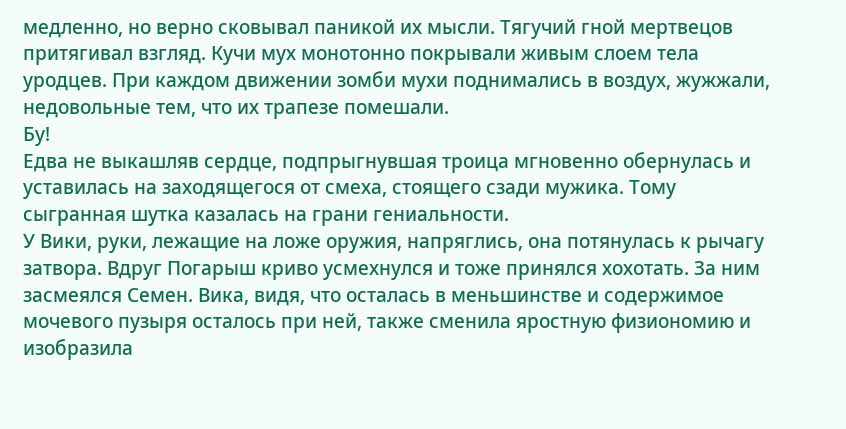медленно, но верно сковывал паникой их мысли. Тягучий гной мертвецов притягивал взгляд. Кучи мух монотонно покрывали живым слоем тела уродцев. При каждом движении зомби мухи поднимались в воздух, жужжали, недовольные тем, что их трапезе помешали.
Бу!
Едва не выкашляв сердце, подпрыгнувшая троица мгновенно обернулась и уставилась на заходящегося от смеха, стоящего сзади мужика. Тому сыгранная шутка казалась на грани гениальности.
У Вики, руки, лежащие на ложе оружия, напряглись, она потянулась к рычагу затвора. Вдруг Погарыш криво усмехнулся и тоже принялся хохотать. За ним засмеялся Семен. Вика, видя, что осталась в меньшинстве и содержимое мочевого пузыря осталось при ней, также сменила яростную физиономию и изобразила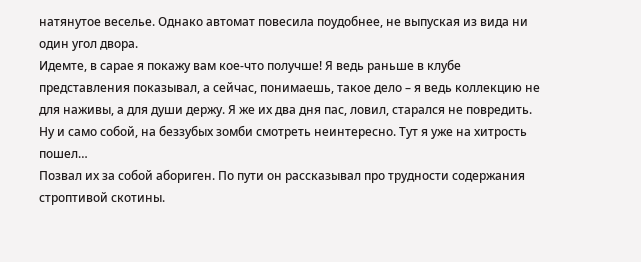натянутое веселье. Однако автомат повесила поудобнее, не выпуская из вида ни один угол двора.
Идемте, в сарае я покажу вам кое-что получше! Я ведь раньше в клубе представления показывал, а сейчас, понимаешь, такое дело – я ведь коллекцию не для наживы, а для души держу. Я же их два дня пас, ловил, старался не повредить. Ну и само собой, на беззубых зомби смотреть неинтересно. Тут я уже на хитрость пошел…
Позвал их за собой абориген. По пути он рассказывал про трудности содержания строптивой скотины.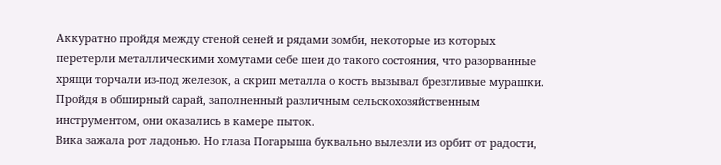Аккуратно пройдя между стеной сеней и рядами зомби, некоторые из которых перетерли металлическими хомутами себе шеи до такого состояния, что разорванные хрящи торчали из-под железок, а скрип металла о кость вызывал брезгливые мурашки.
Пройдя в обширный сарай, заполненный различным сельскохозяйственным инструментом, они оказались в камере пыток.
Вика зажала рот ладонью. Но глаза Погарыша буквально вылезли из орбит от радости,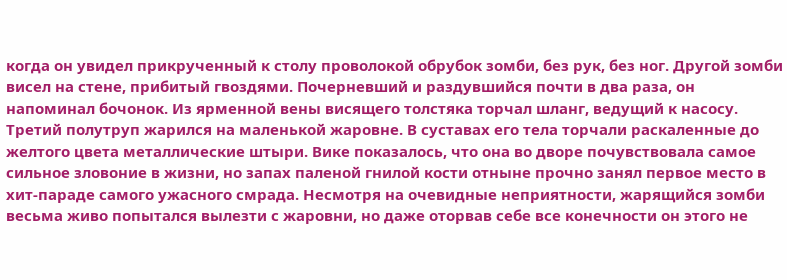когда он увидел прикрученный к столу проволокой обрубок зомби, без рук, без ног. Другой зомби висел на стене, прибитый гвоздями. Почерневший и раздувшийся почти в два раза, он напоминал бочонок. Из ярменной вены висящего толстяка торчал шланг, ведущий к насосу. Третий полутруп жарился на маленькой жаровне. В суставах его тела торчали раскаленные до желтого цвета металлические штыри. Вике показалось, что она во дворе почувствовала самое сильное зловоние в жизни, но запах паленой гнилой кости отныне прочно занял первое место в хит-параде самого ужасного смрада. Несмотря на очевидные неприятности, жарящийся зомби весьма живо попытался вылезти с жаровни, но даже оторвав себе все конечности он этого не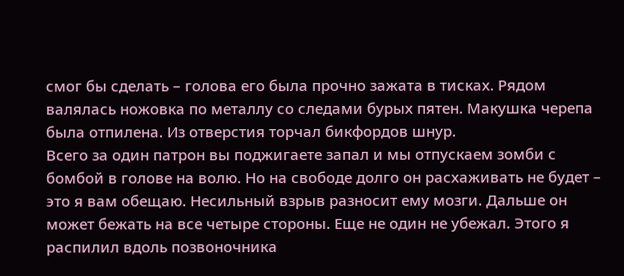смог бы сделать – голова его была прочно зажата в тисках. Рядом валялась ножовка по металлу со следами бурых пятен. Макушка черепа была отпилена. Из отверстия торчал бикфордов шнур.
Всего за один патрон вы поджигаете запал и мы отпускаем зомби с бомбой в голове на волю. Но на свободе долго он расхаживать не будет – это я вам обещаю. Несильный взрыв разносит ему мозги. Дальше он может бежать на все четыре стороны. Еще не один не убежал. Этого я распилил вдоль позвоночника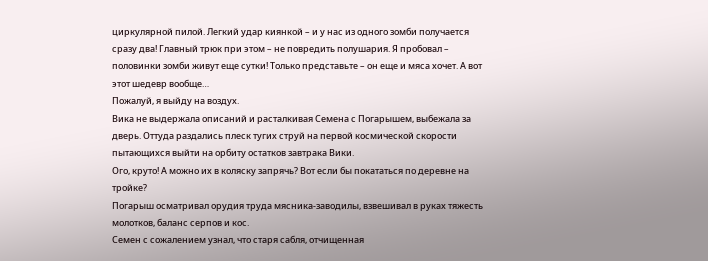циркулярной пилой. Легкий удар киянкой – и у нас из одного зомби получается сразу два! Главный трюк при этом – не повредить полушария. Я пробовал – половинки зомби живут еще сутки! Только представьте – он еще и мяса хочет. А вот этот шедевр вообще…
Пожалуй, я выйду на воздух.
Вика не выдержала описаний и расталкивая Семена с Погарышем, выбежала за дверь. Оттуда раздались плеск тугих струй на первой космической скорости пытающихся выйти на орбиту остатков завтрака Вики.
Ого, круто! А можно их в коляску запрячь? Вот если бы покататься по деревне на тройке?
Погарыш осматривал орудия труда мясника-заводилы, взвешивал в руках тяжесть молотков, баланс серпов и кос.
Семен с сожалением узнал, что старя сабля, отчищенная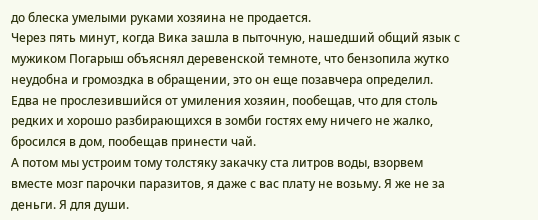до блеска умелыми руками хозяина не продается.
Через пять минут, когда Вика зашла в пыточную, нашедший общий язык с мужиком Погарыш объяснял деревенской темноте, что бензопила жутко неудобна и громоздка в обращении, это он еще позавчера определил. Едва не прослезившийся от умиления хозяин, пообещав, что для столь редких и хорошо разбирающихся в зомби гостях ему ничего не жалко, бросился в дом, пообещав принести чай.
А потом мы устроим тому толстяку закачку ста литров воды, взорвем вместе мозг парочки паразитов, я даже с вас плату не возьму. Я же не за деньги. Я для души.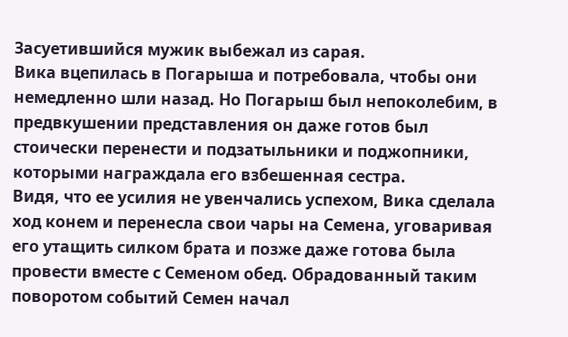Засуетившийся мужик выбежал из сарая.
Вика вцепилась в Погарыша и потребовала, чтобы они немедленно шли назад. Но Погарыш был непоколебим, в предвкушении представления он даже готов был стоически перенести и подзатыльники и поджопники, которыми награждала его взбешенная сестра.
Видя, что ее усилия не увенчались успехом, Вика сделала ход конем и перенесла свои чары на Семена, уговаривая его утащить силком брата и позже даже готова была провести вместе с Семеном обед. Обрадованный таким поворотом событий Семен начал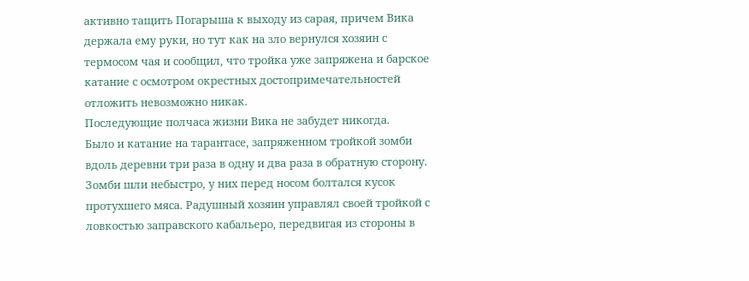активно тащить Погарыша к выходу из сарая, причем Вика держала ему руки, но тут как на зло вернулся хозяин с термосом чая и сообщил, что тройка уже запряжена и барское катание с осмотром окрестных достопримечательностей отложить невозможно никак.
Последующие полчаса жизни Вика не забудет никогда.
Было и катание на тарантасе, запряженном тройкой зомби вдоль деревни три раза в одну и два раза в обратную сторону. Зомби шли небыстро, у них перед носом болтался кусок протухшего мяса. Радушный хозяин управлял своей тройкой с ловкостью заправского кабальеро, передвигая из стороны в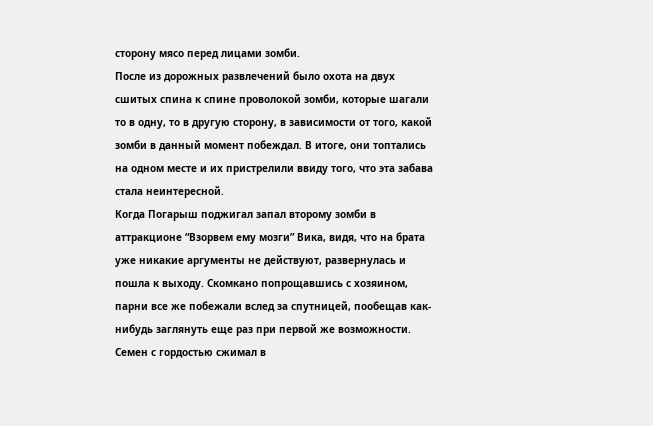сторону мясо перед лицами зомби.
После из дорожных развлечений было охота на двух сшитых спина к спине проволокой зомби, которые шагали то в одну, то в другую сторону, в зависимости от того, какой зомби в данный момент побеждал. В итоге, они топтались на одном месте и их пристрелили ввиду того, что эта забава стала неинтересной.
Когда Погарыш поджигал запал второму зомби в аттракционе “Взорвем ему мозги” Вика, видя, что на брата уже никакие аргументы не действуют, развернулась и пошла к выходу. Скомкано попрощавшись с хозяином, парни все же побежали вслед за спутницей, пообещав как-нибудь заглянуть еще раз при первой же возможности. Семен с гордостью сжимал в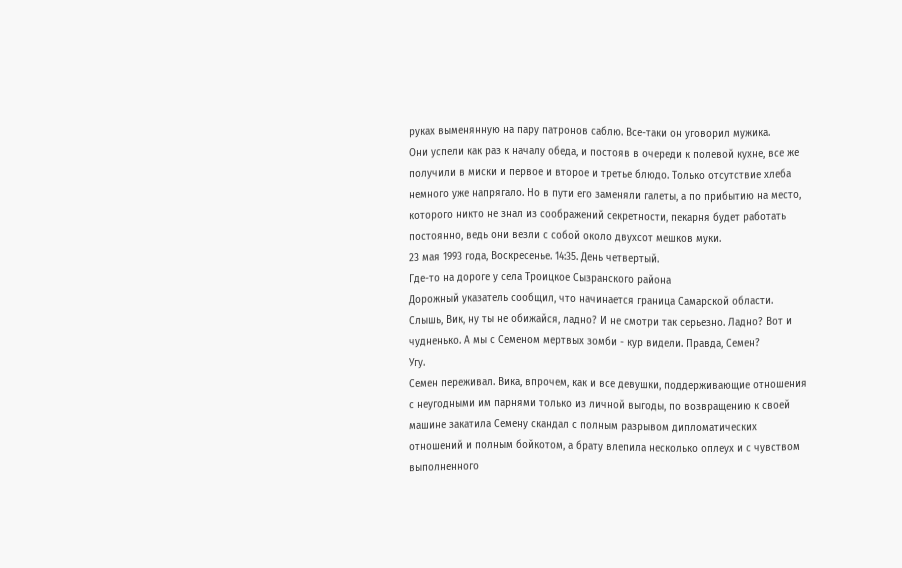руках выменянную на пару патронов саблю. Все-таки он уговорил мужика.
Они успели как раз к началу обеда, и постояв в очереди к полевой кухне, все же получили в миски и первое и второе и третье блюдо. Только отсутствие хлеба немного уже напрягало. Но в пути его заменяли галеты, а по прибытию на место, которого никто не знал из соображений секретности, пекарня будет работать постоянно, ведь они везли с собой около двухсот мешков муки.
23 мая 1993 года, Воскресенье. 14:35. День четвертый.
Где-то на дороге у села Троицкое Сызранского района
Дорожный указатель сообщил, что начинается граница Самарской области.
Слышь, Вик, ну ты не обижайся, ладно? И не смотри так серьезно. Ладно? Вот и чудненько. А мы с Семеном мертвых зомби - кур видели. Правда, Семен?
Угу.
Семен переживал. Вика, впрочем, как и все девушки, поддерживающие отношения с неугодными им парнями только из личной выгоды, по возвращению к своей машине закатила Семену скандал с полным разрывом дипломатических отношений и полным бойкотом, а брату влепила несколько оплеух и с чувством выполненного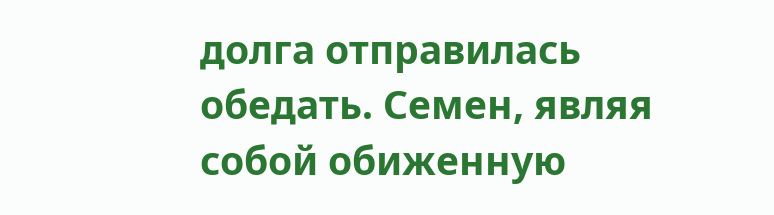долга отправилась обедать. Семен, являя собой обиженную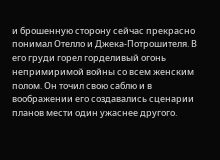и брошенную сторону сейчас прекрасно понимал Отелло и Джека-Потрошителя. В его груди горел горделивый огонь непримиримой войны со всем женским полом. Он точил свою саблю и в воображении его создавались сценарии планов мести один ужаснее другого.